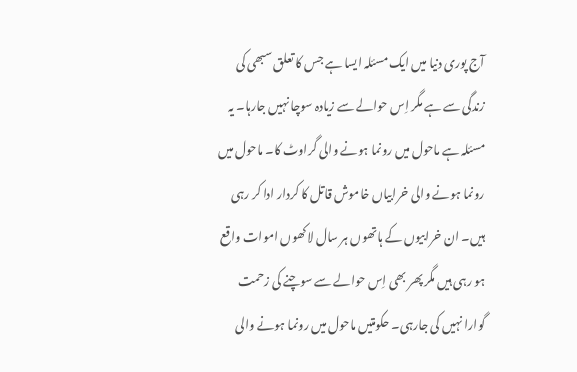آج پوری دنیا میں ایک مسئلہ ایسا ہے جس کا تعلق سبھی کی زندگی سے ہے مگر اِس حوالے سے زیادہ سوچا نہیں جارہا۔ یہ مسئلہ ہے ماحول میں رونما ہونے والی گراوٹ کا۔ ماحول میں رونما ہونے والی خرابیاں خاموش قاتل کا کردار ادا کر رہی ہیں۔ ان خرابیوں کے ہاتھوں ہر سال لاکھوں اموات واقع ہو رہی ہیں مگر پھر بھی اِس حوالے سے سوچنے کی زحمت گوارا نہیں کی جارہی۔ حکومتیں ماحول میں رونما ہونے والی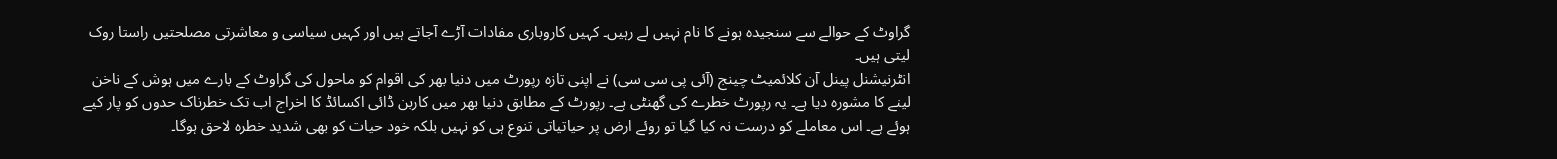گراوٹ کے حوالے سے سنجیدہ ہونے کا نام نہیں لے رہیں۔ کہیں کاروباری مفادات آڑے آجاتے ہیں اور کہیں سیاسی و معاشرتی مصلحتیں راستا روک لیتی ہیں۔
انٹرنیشنل پینل آن کلائمیٹ چینج (آئی پی سی سی) نے اپنی تازہ رپورٹ میں دنیا بھر کی اقوام کو ماحول کی گراوٹ کے بارے میں ہوش کے ناخن لینے کا مشورہ دیا ہے۔ یہ رپورٹ خطرے کی گھنٹی ہے۔ رپورٹ کے مطابق دنیا بھر میں کاربن ڈائی اکسائڈ کا اخراج اب تک خطرناک حدوں کو پار کیے ہوئے ہے۔ اس معاملے کو درست نہ کیا گیا تو روئے ارض پر حیاتیاتی تنوع ہی کو نہیں بلکہ خود حیات کو بھی شدید خطرہ لاحق ہوگا۔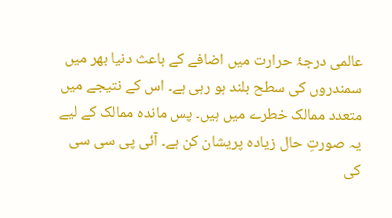عالمی درجۂ حرارت میں اضافے کے باعث دنیا بھر میں سمندروں کی سطح بلند ہو رہی ہے۔ اس کے نتیجے میں متعدد ممالک خطرے میں ہیں۔ پس ماندہ ممالک کے لیے یہ صورتِ حال زیادہ پریشان کن ہے۔ آئی پی سی سی کی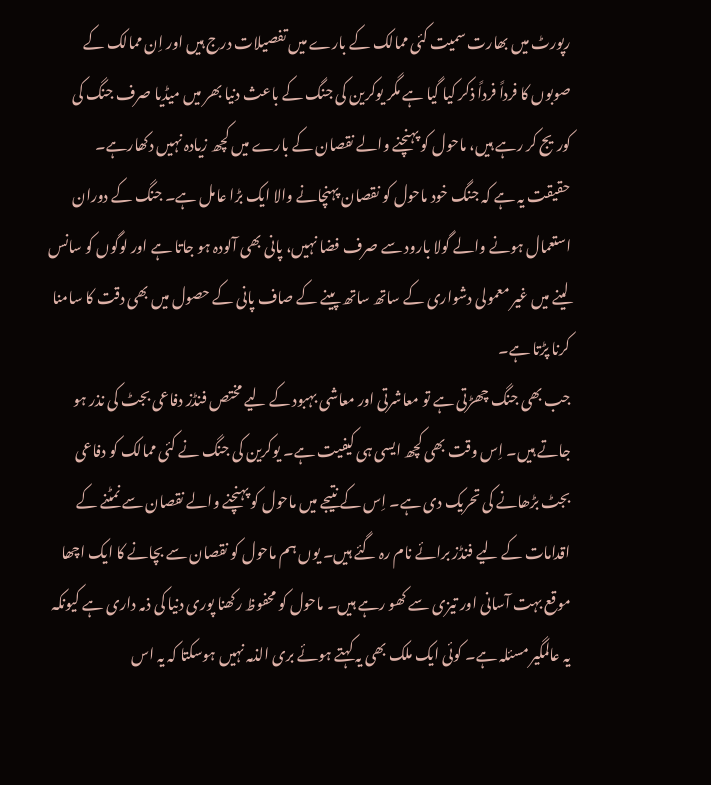رپورٹ میں بھارت سمیت کئی ممالک کے بارے میں تفصیلات درج ہیں اور اِن ممالک کے صوبوں کا فرداً فرداً ذکر کیا گیا ہے مگر یوکرین کی جنگ کے باعث دنیا بھر میں میڈیا صرف جنگ کی کوریج کر رہے ہیں، ماحول کو پہنچنے والے نقصان کے بارے میں کچھ زیادہ نہیں دکھارہے۔ حقیقت یہ ہے کہ جنگ خود ماحول کو نقصان پہنچانے والا ایک بڑا عامل ہے۔ جنگ کے دوران استعمال ہونے والے گولا بارود سے صرف فضا نہیں، پانی بھی آلودہ ہو جاتا ہے اور لوگوں کو سانس لینے میں غیر معمولی دشواری کے ساتھ ساتھ پینے کے صاف پانی کے حصول میں بھی دقت کا سامنا کرنا پڑتا ہے۔
جب بھی جنگ چھڑتی ہے تو معاشرتی اور معاشی بہبود کے لیے مختص فنڈز دفاعی بجٹ کی نذر ہو جاتے ہیں۔ اِس وقت بھی کچھ ایسی ہی کیفیت ہے۔ یوکرین کی جنگ نے کئی ممالک کو دفاعی بجٹ بڑھانے کی تحریک دی ہے۔ اِس کے نتیجے میں ماحول کو پہنچنے والے نقصان سے نمٹنے کے اقدامات کے لیے فنڈز برائے نام رہ گئے ہیں۔ یوں ہم ماحول کو نقصان سے بچانے کا ایک اچھا موقع بہت آسانی اور تیزی سے کھو رہے ہیں۔ ماحول کو محفوظ رکھنا پوری دنیا کی ذمہ داری ہے کیونکہ یہ عالمگیر مسئلہ ہے۔ کوئی ایک ملک بھی یہ کہتے ہوئے بری الذمہ نہیں ہوسکتا کہ یہ اس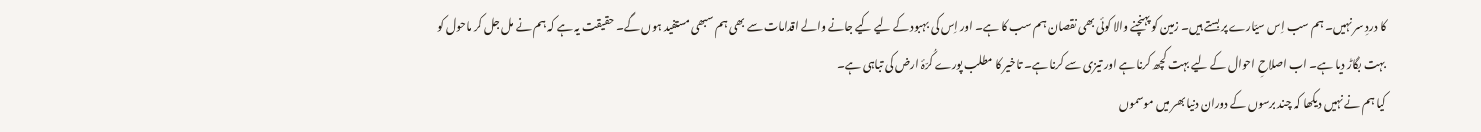کا دردِ سر نہیں۔ ہم سب اِس سیّارے پر بستے ہیں۔ زمین کو پہنچنے والا کوئی بھی نقصان ہم سب کا ہے۔ اور اِس کی بہبود کے لیے کیے جانے والے اقدامات سے بھی ہم سبھی مستفید ہوں گے۔ حقیقت یہ ہے کہ ہم نے مل جل کر ماحول کو بہت بگاڑ دیا ہے۔ اب اصلاحِ احوال کے لیے بہت کچھ کرنا ہے اور تیزی سے کرنا ہے۔ تاخیر کا مطلب پورے کُرّۂ ارض کی تباہی ہے۔
کیا ہم نے نہیں دیکھا کہ چند برسوں کے دوران دنیا بھر میں موسموں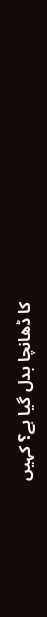کا ڈھانچا بدل گیا ہے؟ کہیں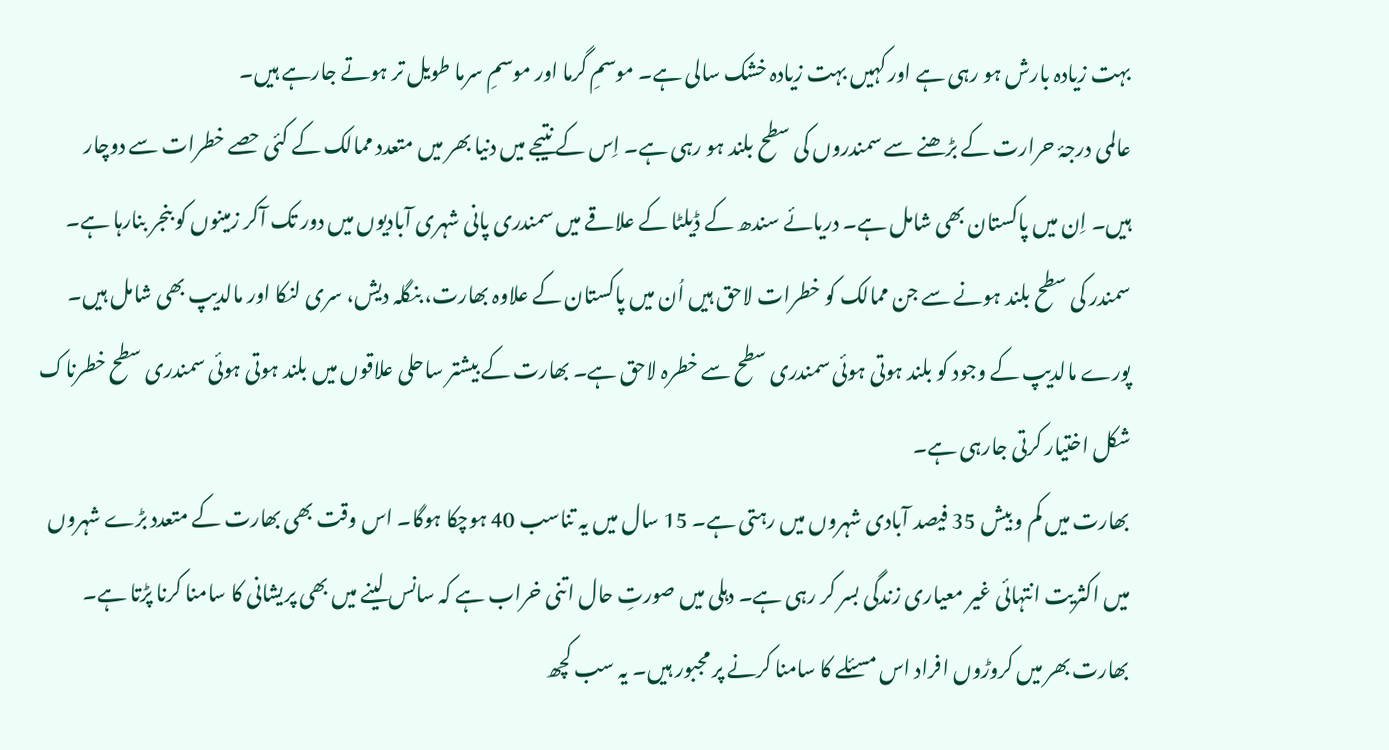بہت زیادہ بارش ہو رہی ہے اور کہیں بہت زیادہ خشک سالی ہے۔ موسمِ گرما اور موسمِ سرما طویل تر ہوتے جارہے ہیں۔
عالمی درجۂ حرارت کے بڑھنے سے سمندروں کی سطح بلند ہو رہی ہے۔ اِس کے نتیجے میں دنیا بھر میں متعدد ممالک کے کئی حصے خطرات سے دوچار ہیں۔ اِن میں پاکستان بھی شامل ہے۔ دریائے سندھ کے ڈیلٹا کے علاقے میں سمندری پانی شہری آبادیوں میں دور تک آکر زمینوں کو بنجر بنارہا ہے۔
سمندر کی سطح بلند ہونے سے جن ممالک کو خطرات لاحق ہیں اُن میں پاکستان کے علاوہ بھارت، بنگلہ دیش، سری لنکا اور مالدیپ بھی شامل ہیں۔ پورے مالدیپ کے وجود کو بلند ہوتی ہوئی سمندری سطح سے خطرہ لاحق ہے۔ بھارت کے بیشتر ساحلی علاقوں میں بلند ہوتی ہوئی سمندری سطح خطرناک شکل اختیار کرتی جارہی ہے۔
بھارت میں کم و بیش 35 فیصد آبادی شہروں میں رہتی ہے۔ 15 سال میں یہ تناسب 40 ہوچکا ہوگا۔ اس وقت بھی بھارت کے متعدد بڑے شہروں میں اکثریت انتہائی غیر معیاری زندگی بسر کر رہی ہے۔ دہلی میں صورتِ حال اتنی خراب ہے کہ سانس لینے میں بھی پریشانی کا سامنا کرنا پڑتا ہے۔ بھارت بھر میں کروڑوں افراد اس مسئلے کا سامنا کرنے پر مجبور ہیں۔ یہ سب کچھ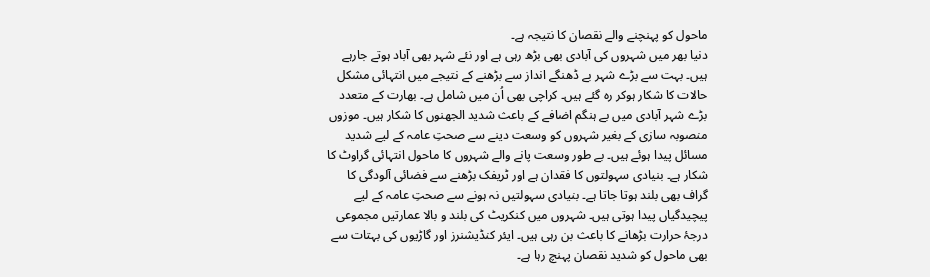ماحول کو پہنچنے والے نقصان کا نتیجہ ہے۔
دنیا بھر میں شہروں کی آبادی بھی بڑھ رہی ہے اور نئے شہر بھی آباد ہوتے جارہے ہیں۔ بہت سے بڑے شہر بے ڈھنگے انداز سے بڑھنے کے نتیجے میں انتہائی مشکل حالات کا شکار ہوکر رہ گئے ہیں۔ کراچی بھی اُن میں شامل ہے۔ بھارت کے متعدد بڑے شہر آبادی میں بے ہنگم اضافے کے باعث شدید الجھنوں کا شکار ہیں۔ موزوں منصوبہ سازی کے بغیر شہروں کو وسعت دینے سے صحتِ عامہ کے لیے شدید مسائل پیدا ہوئے ہیں۔ بے طور وسعت پانے والے شہروں کا ماحول انتہائی گراوٹ کا شکار ہے۔ بنیادی سہولتوں کا فقدان ہے اور ٹریفک بڑھنے سے فضائی آلودگی کا گراف بھی بلند ہوتا جاتا ہے۔ بنیادی سہولتیں نہ ہونے سے صحتِ عامہ کے لیے پیچیدگیاں پیدا ہوتی ہیں۔ شہروں میں کنکریٹ کی بلند و بالا عمارتیں مجموعی درجۂ حرارت بڑھانے کا باعث بن رہی ہیں۔ ایئر کنڈیشنرز اور گاڑیوں کی بہتات سے بھی ماحول کو شدید نقصان پہنچ رہا ہے۔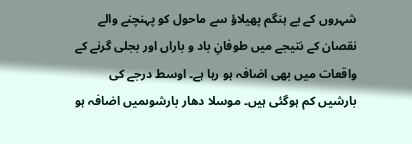شہروں کے بے ہنگم پھیلاؤ سے ماحول کو پہنچنے والے نقصان کے نتیجے میں طوفانِ باد و باراں اور بجلی گرنے کے واقعات میں بھی اضافہ ہو رہا ہے۔ اوسط درجے کی بارشیں کم ہوگئی ہیں۔ موسلا دھار بارشوںمیں اضافہ ہو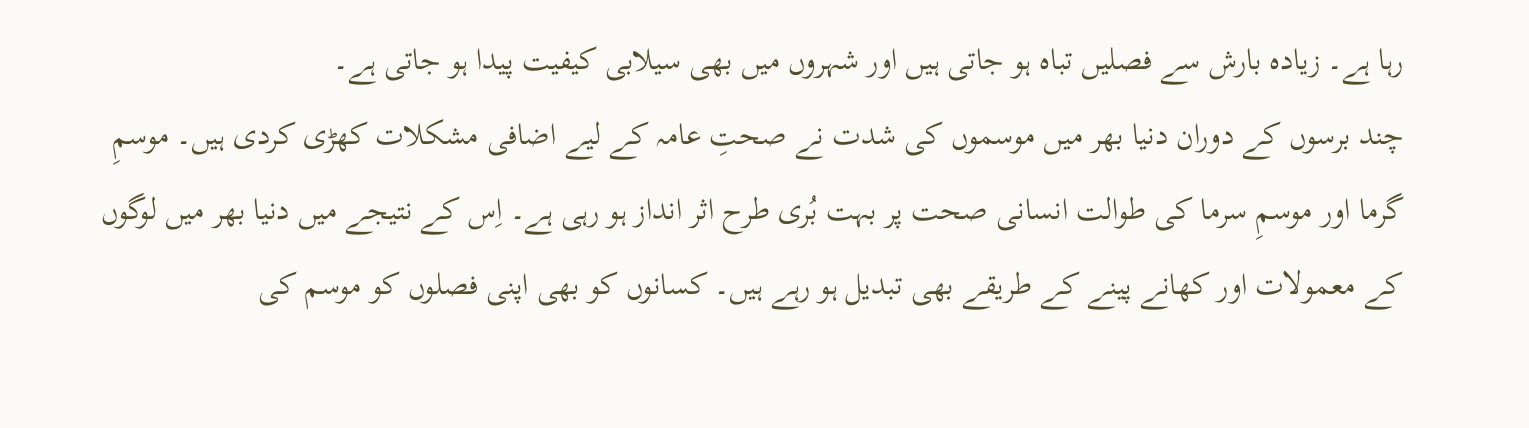رہا ہے۔ زیادہ بارش سے فصلیں تباہ ہو جاتی ہیں اور شہروں میں بھی سیلابی کیفیت پیدا ہو جاتی ہے۔
چند برسوں کے دوران دنیا بھر میں موسموں کی شدت نے صحتِ عامہ کے لیے اضافی مشکلات کھڑی کردی ہیں۔ موسمِ گرما اور موسمِ سرما کی طوالت انسانی صحت پر بہت بُری طرح اثر انداز ہو رہی ہے۔ اِس کے نتیجے میں دنیا بھر میں لوگوں کے معمولات اور کھانے پینے کے طریقے بھی تبدیل ہو رہے ہیں۔ کسانوں کو بھی اپنی فصلوں کو موسم کی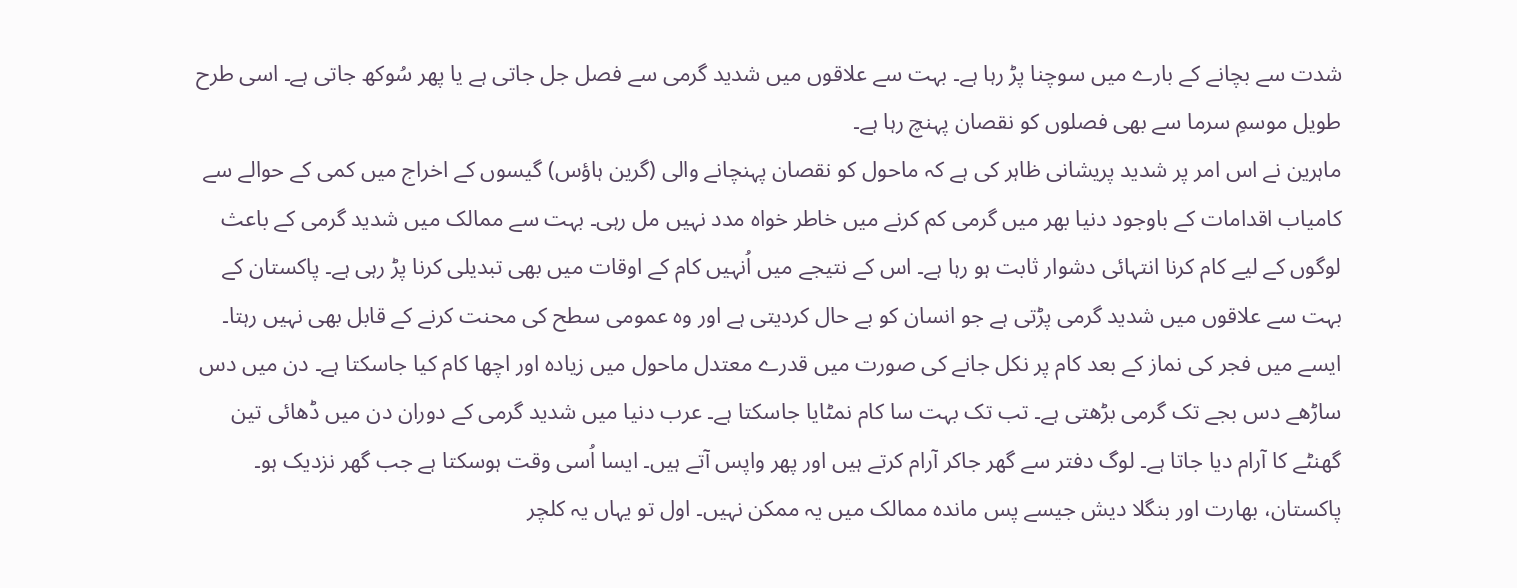شدت سے بچانے کے بارے میں سوچنا پڑ رہا ہے۔ بہت سے علاقوں میں شدید گرمی سے فصل جل جاتی ہے یا پھر سُوکھ جاتی ہے۔ اسی طرح طویل موسمِ سرما سے بھی فصلوں کو نقصان پہنچ رہا ہے۔
ماہرین نے اس امر پر شدید پریشانی ظاہر کی ہے کہ ماحول کو نقصان پہنچانے والی (گرین ہاؤس) گیسوں کے اخراج میں کمی کے حوالے سے کامیاب اقدامات کے باوجود دنیا بھر میں گرمی کم کرنے میں خاطر خواہ مدد نہیں مل رہی۔ بہت سے ممالک میں شدید گرمی کے باعث لوگوں کے لیے کام کرنا انتہائی دشوار ثابت ہو رہا ہے۔ اس کے نتیجے میں اُنہیں کام کے اوقات میں بھی تبدیلی کرنا پڑ رہی ہے۔ پاکستان کے بہت سے علاقوں میں شدید گرمی پڑتی ہے جو انسان کو بے حال کردیتی ہے اور وہ عمومی سطح کی محنت کرنے کے قابل بھی نہیں رہتا۔ ایسے میں فجر کی نماز کے بعد کام پر نکل جانے کی صورت میں قدرے معتدل ماحول میں زیادہ اور اچھا کام کیا جاسکتا ہے۔ دن میں دس ساڑھے دس بجے تک گرمی بڑھتی ہے۔ تب تک بہت سا کام نمٹایا جاسکتا ہے۔ عرب دنیا میں شدید گرمی کے دوران دن میں ڈھائی تین گھنٹے کا آرام دیا جاتا ہے۔ لوگ دفتر سے گھر جاکر آرام کرتے ہیں اور پھر واپس آتے ہیں۔ ایسا اُسی وقت ہوسکتا ہے جب گھر نزدیک ہو۔ پاکستان، بھارت اور بنگلا دیش جیسے پس ماندہ ممالک میں یہ ممکن نہیں۔ اول تو یہاں یہ کلچر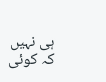ہی نہیں کہ کوئی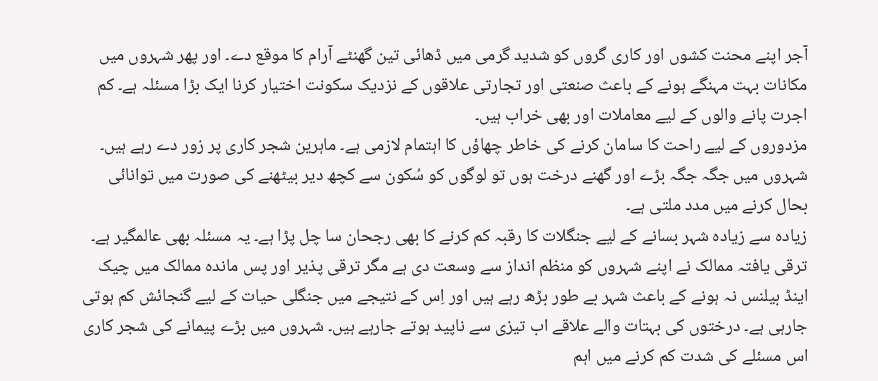آجر اپنے محنت کشوں اور کاری گروں کو شدید گرمی میں ڈھائی تین گھنٹے آرام کا موقع دے۔ اور پھر شہروں میں مکانات بہت مہنگے ہونے کے باعث صنعتی اور تجارتی علاقوں کے نزدیک سکونت اختیار کرنا ایک بڑا مسئلہ ہے۔ کم اجرت پانے والوں کے لیے معاملات اور بھی خراب ہیں۔
مزدوروں کے لیے راحت کا سامان کرنے کی خاطر چھاؤں کا اہتمام لازمی ہے۔ ماہرین شجر کاری پر زور دے رہے ہیں۔ شہروں میں جگہ جگہ بڑے اور گھنے درخت ہوں تو لوگوں کو سُکون سے کچھ دیر بیٹھنے کی صورت میں توانائی بحال کرنے میں مدد ملتی ہے۔
زیادہ سے زیادہ شہر بسانے کے لیے جنگلات کا رقبہ کم کرنے کا بھی رجحان سا چل پڑا ہے۔ یہ مسئلہ بھی عالمگیر ہے۔ ترقی یافتہ ممالک نے اپنے شہروں کو منظم انداز سے وسعت دی ہے مگر ترقی پذیر اور پس ماندہ ممالک میں چیک اینڈ بیلنس نہ ہونے کے باعث شہر بے طور بڑھ رہے ہیں اور اِس کے نتیجے میں جنگلی حیات کے لیے گنجائش کم ہوتی جارہی ہے۔ درختوں کی بہتات والے علاقے اب تیزی سے ناپید ہوتے جارہے ہیں۔ شہروں میں بڑے پیمانے کی شجر کاری اس مسئلے کی شدت کم کرنے میں اہم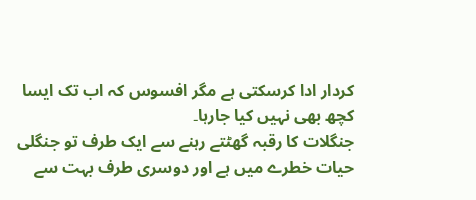کردار ادا کرسکتی ہے مگر افسوس کہ اب تک ایسا کچھ بھی نہیں کیا جارہا۔
جنگلات کا رقبہ گھٹتے رہنے سے ایک طرف تو جنگلی حیات خطرے میں ہے اور دوسری طرف بہت سے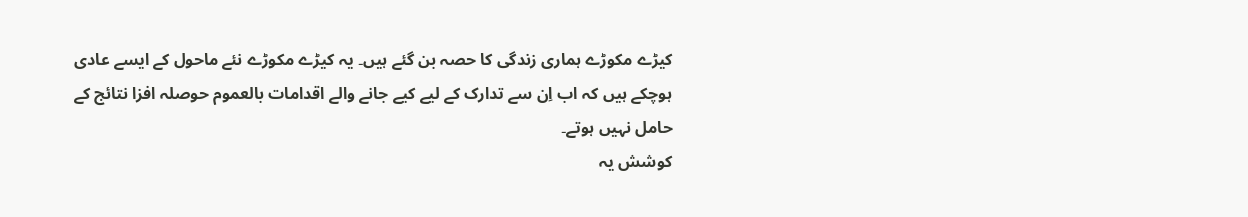کیڑے مکوڑے ہماری زندگی کا حصہ بن گئے ہیں۔ یہ کیڑے مکوڑے نئے ماحول کے ایسے عادی ہوچکے ہیں کہ اب اِن سے تدارک کے لیے کیے جانے والے اقدامات بالعموم حوصلہ افزا نتائج کے حامل نہیں ہوتے۔
کوشش یہ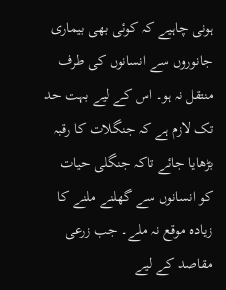ہونی چاہیے کہ کوئی بھی بیماری جانوروں سے انسانوں کی طرف منتقل نہ ہو۔ اس کے لیے بہت حد تک لازم ہے کہ جنگلات کا رقبہ بڑھایا جائے تاکہ جنگلی حیات کو انسانوں سے گھلنے ملنے کا زیادہ موقع نہ ملے۔ جب زرعی مقاصد کے لیے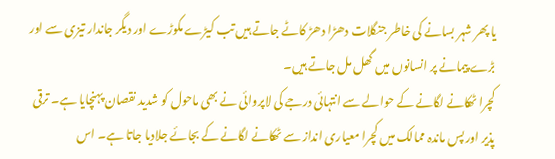یا پھر شہر بسانے کی خاطر جنگلات دھڑا دھڑ کاٹے جاتے ہیں تب کیڑے مکوڑے اور دیگر جاندار تیزی سے اور بڑے پیمانے پر انسانوں میں گھل مل جاتے ہیں۔
کچرا ٹھکانے لگانے کے حوالے سے انتہائی درجے کی لاپروائی نے بھی ماحول کو شدید نقصان پہنچایا ہے۔ ترقی پذیر اور پس ماندہ ممالک میں کچرا معیاری انداز سے ٹھکانے لگانے کے بجائے جلادیا جاتا ہے۔ اس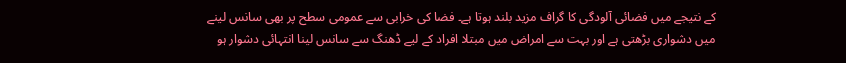کے نتیجے میں فضائی آلودگی کا گراف مزید بلند ہوتا ہے۔ فضا کی خرابی سے عمومی سطح پر بھی سانس لینے میں دشواری بڑھتی ہے اور بہت سے امراض میں مبتلا افراد کے لیے ڈھنگ سے سانس لینا انتہائی دشوار ہو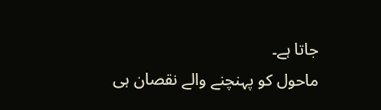جاتا ہے۔
ماحول کو پہنچنے والے نقصان ہی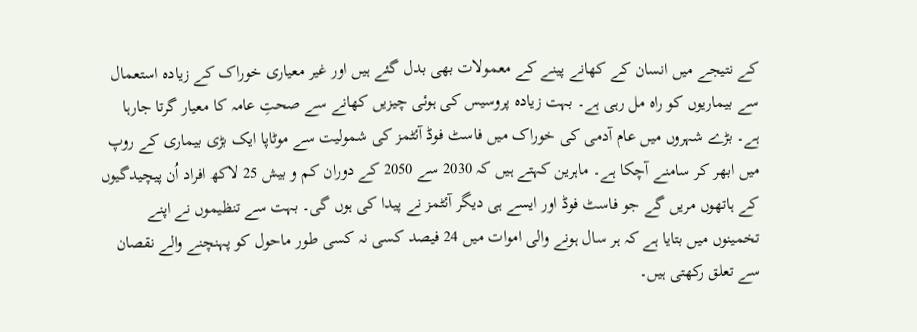کے نتیجے میں انسان کے کھانے پینے کے معمولات بھی بدل گئے ہیں اور غیر معیاری خوراک کے زیادہ استعمال سے بیماریوں کو راہ مل رہی ہے۔ بہت زیادہ پروسیس کی ہوئی چیزیں کھانے سے صحتِ عامہ کا معیار گرتا جارہا ہے۔ بڑے شہروں میں عام آدمی کی خوراک میں فاسٹ فوڈ آئٹمز کی شمولیت سے موٹاپا ایک بڑی بیماری کے روپ میں ابھر کر سامنے آچکا ہے۔ ماہرین کہتے ہیں کہ 2030 سے 2050 کے دوران کم و بیش 25 لاکھ افراد اُن پیچیدگیوں کے ہاتھوں مریں گے جو فاسٹ فوڈ اور ایسے ہی دیگر آئٹمز نے پیدا کی ہوں گی۔ بہت سے تنظیموں نے اپنے تخمینوں میں بتایا ہے کہ ہر سال ہونے والی اموات میں 24 فیصد کسی نہ کسی طور ماحول کو پہنچنے والے نقصان سے تعلق رکھتی ہیں۔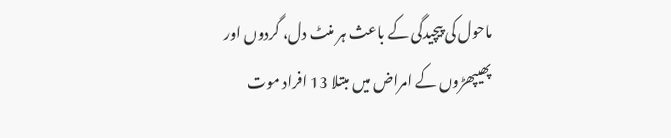ماحول کی پیچیدگی کے باعث ہر منٹ دل، گردوں اور پھیپھڑوں کے امراض میں مبتلا 13 افراد موت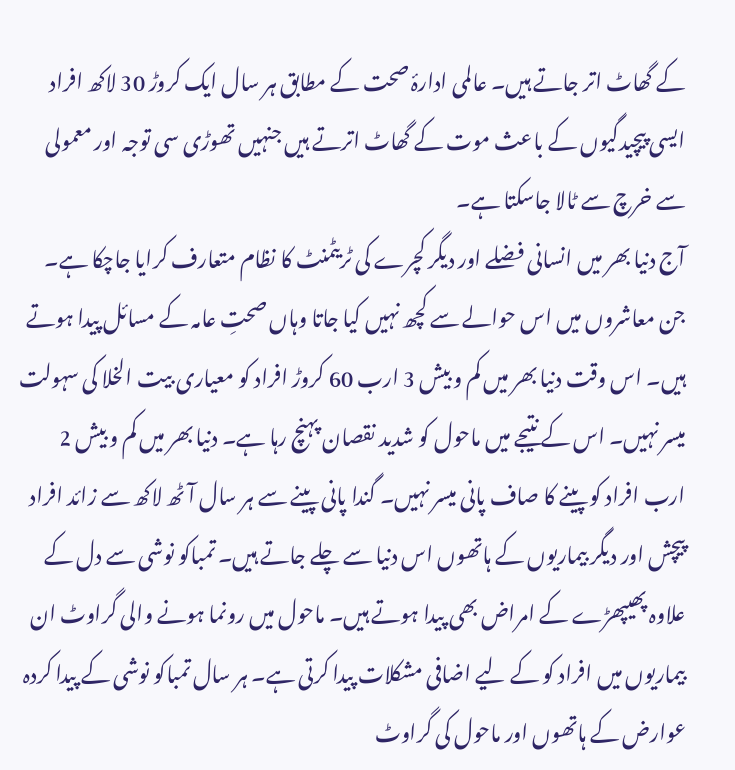کے گھاٹ اتر جاتے ہیں۔ عالمی ادارۂ صحت کے مطابق ہر سال ایک کروڑ 30 لاکھ افراد ایسی پیچیدگیوں کے باعث موت کے گھاٹ اترتے ہیں جنہیں تھوڑی سی توجہ اور معمولی سے خرچ سے ٹالا جاسکتا ہے۔
آج دنیا بھر میں انسانی فضلے اور دیگر کچرے کی ٹریٹمنٹ کا نظام متعارف کرایا جاچکا ہے۔ جن معاشروں میں اس حوالے سے کچھ نہیں کیا جاتا وہاں صحتِ عامہ کے مسائل پیدا ہوتے ہیں۔ اس وقت دنیا بھر میں کم و بیش 3 ارب 60 کروڑ افراد کو معیاری بیت الخلا کی سہولت میسر نہیں۔ اس کے نتیجے میں ماحول کو شدید نقصان پہنچ رہا ہے۔ دنیا بھر میں کم و بیش 2 ارب افراد کو پینے کا صاف پانی میسر نہیں۔ گندا پانی پینے سے ہر سال آٹھ لاکھ سے زائد افراد پیچش اور دیگر بیماریوں کے ہاتھوں اس دنیا سے چلے جاتے ہیں۔ تمباکو نوشی سے دل کے علاوہ پھیپھڑے کے امراض بھی پیدا ہوتے ہیں۔ ماحول میں رونما ہونے والی گراوٹ ان بیماریوں میں افراد کو کے لیے اضافی مشکلات پیدا کرتی ہے۔ ہر سال تمباکو نوشی کے پیدا کردہ عوارض کے ہاتھوں اور ماحول کی گراوٹ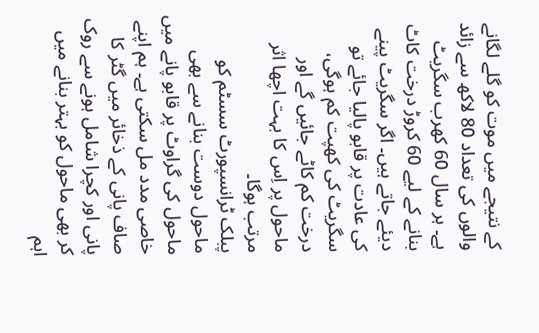کے نتیجے میں موت کو گلے لگانے والوں کی تعداد 80 لاکھ سے زائد ہے۔ ہر سال 60 کھرب سگریٹ بنانے کے لیے 60 کروڑ درخت کاٹ دیئے جاتے ہیں۔ اگر سگریٹ پینے کی عادت پر قابو پالیا جائے تو سگریٹ کی کھپت کم ہوگی، درخت کم کاٹے جائیں گے اور ماحول پر اِس کا بہت اچھا اثر مرتب ہوگا۔
پبلک ٹرانسپورٹ سسٹم کو ماحول دوست بنانے سے بھی ماحول کی گراوٹ پر قابو پانے میں خاصی مدد مل سکتی ہے۔ ہم اپنے صاف پانی کے ذخائر میں گٹر کا پانی اور کچرا شامل ہونے سے روک کر بھی ماحول کو بہتر بنانے میں اہم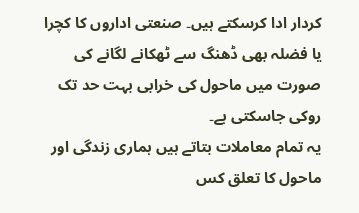کردار ادا کرسکتے ہیں۔ صنعتی اداروں کا کچرا یا فضلہ بھی ڈھنگ سے ٹھکانے لگانے کی صورت میں ماحول کی خرابی بہت حد تک روکی جاسکتی ہے۔
یہ تمام معاملات بتاتے ہیں ہماری زندگی اور ماحول کا تعلق کس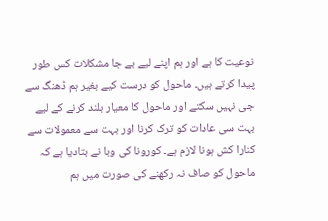نوعیت کا ہے اور ہم اپنے لیے بے جا مشکلات کس طور پیدا کرتے ہیں۔ ماحول کو درست کیے بغیر ہم ڈھنگ سے جی نہیں سکتے اور ماحول کا معیار بلند کرنے کے لیے بہت سی عادات کو ترک کرنا اور بہت سے معمولات سے کنارا کش ہونا لازم ہے۔ کورونا کی وبا نے بتادیا ہے کہ ماحول کو صاف نہ رکھنے کی صورت میں ہم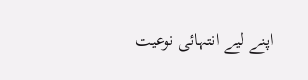اپنے لیے انتہائی نوعیت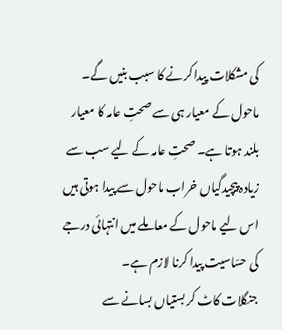کی مشکلات پیدا کرنے کا سبب بنیں گے۔ ماحول کے معیار ہی سے صحتِ عامہ کا معیار بلند ہوتا ہے۔ صحتِ عامہ کے لیے سب سے زیادہ پیچیدگیاں خراب ماحول سے پیدا ہوتی ہیں اس لیے ماحول کے معاملے میں انتہائی درجے کی حسّاسیت پیدا کرنا لازم ہے۔
جنگلات کاٹ کر بستیاں بسانے سے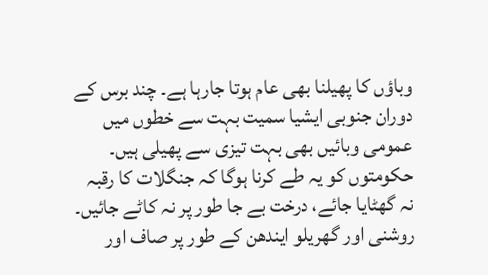وباؤں کا پھیلنا بھی عام ہوتا جارہا ہے۔ چند برس کے دوران جنوبی ایشیا سمیت بہت سے خطوں میں عمومی وبائیں بھی بہت تیزی سے پھیلی ہیں۔ حکومتوں کو یہ طے کرنا ہوگا کہ جنگلات کا رقبہ نہ گھٹایا جائے، درخت بے جا طور پر نہ کاٹے جائیں۔ روشنی اور گھریلو ایندھن کے طور پر صاف اور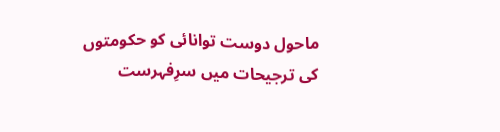ماحول دوست توانائی کو حکومتوں کی ترجیحات میں سرِفہرست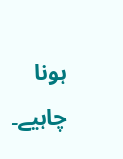ہونا چاہیے۔